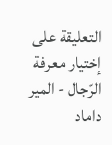التعليقة على إختيار معرفة الرّجال - المير داماد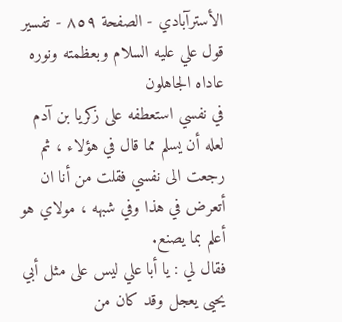الأسترآبادي - الصفحة ٨٥٩ - تفسير قول علي عليه السلام وبعظمته ونوره عاداه الجاهلون
في نفسي استعطفه على زكريا بن آدم لعله أن يسلم مما قال في هؤلاء ، ثم رجعت الى نفسي فقلت من أنا ان أتعرض في هذا وفي شبهه ، مولاي هو أعلم بما يصنع.
فقال لي : يا أبا علي ليس على مثل أبي يحيى يعجل وقد كان من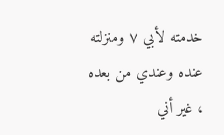خدمته لأبي ٧ ومنزلته عنده وعندي من بعده ، غير أني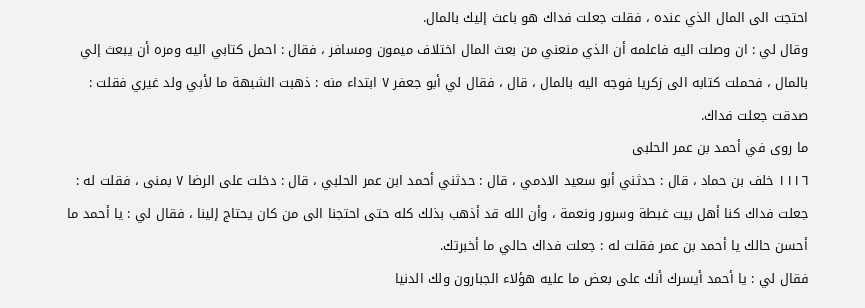احتجت الى المال الذي عنده ، فقلت جعلت فداك هو باعث إليك بالمال.
وقال لي : ان وصلت اليه فاعلمه أن الذي منعني من بعث المال اختلاف ميمون ومسافر ، فقال : احمل كتابي اليه ومره أن يبعث إلي بالمال ، فحملت كتابه الى زكريا فوجه اليه بالمال ، قال ، فقال لي أبو جعفر ٧ ابتداء منه : ذهبت الشبهة ما لأبي ولد غيري فقلت : صدقت جعلت فداك.
ما روى في أحمد بن عمر الحلبى
١١١٦ خلف بن حماد ، قال : حدثني أبو سعيد الادمي ، قال : حدثني أحمد ابن عمر الحلبي ، قال : دخلت على الرضا ٧ بمنى ، فقلت له : جعلت فداك كنا أهل بيت غبطة وسرور ونعمة ، وأن الله قد أذهب بذلك كله حتى احتجنا الى من كان يحتاج إلينا ، فقال لي : يا أحمد ما أحسن حالك يا أحمد بن عمر فقلت له : جعلت فداك حالي ما أخبرتك.
فقال لي : يا أحمد أيسرك أنك على بعض ما عليه هؤلاء الجبارون ولك الدنيا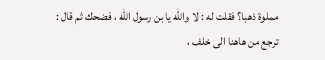مملوة ذهبا؟ فقلت له : لا والله يا بن رسول الله ، فضحك ثم قال : ترجع من هاهنا الى خلف ،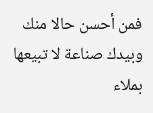فمن أحسن حالا منك وبيدك صناعة لا تبيعها بملاء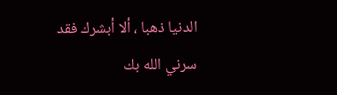الدنيا ذهبا ، ألا أبشرك فقد سرني الله بك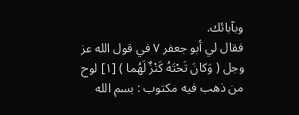وبآبائك.
فقال لي أبو جعفر ٧ في قول الله عز وجل ( وَكانَ تَحْتَهُ كَنْزٌ لَهُما ) [١] لوح من ذهب فيه مكتوب : بسم الله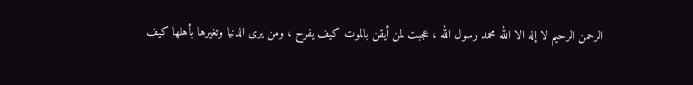الرحمن الرحيم لا إله الا الله محمد رسول الله ، عجبت لمن أيقن بالموت كيف يفرح ، ومن يرى الدنيا وتغيرها بأهلها كيف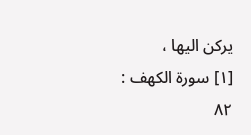يركن اليها ،
[١] سورة الكهف : ٨٢